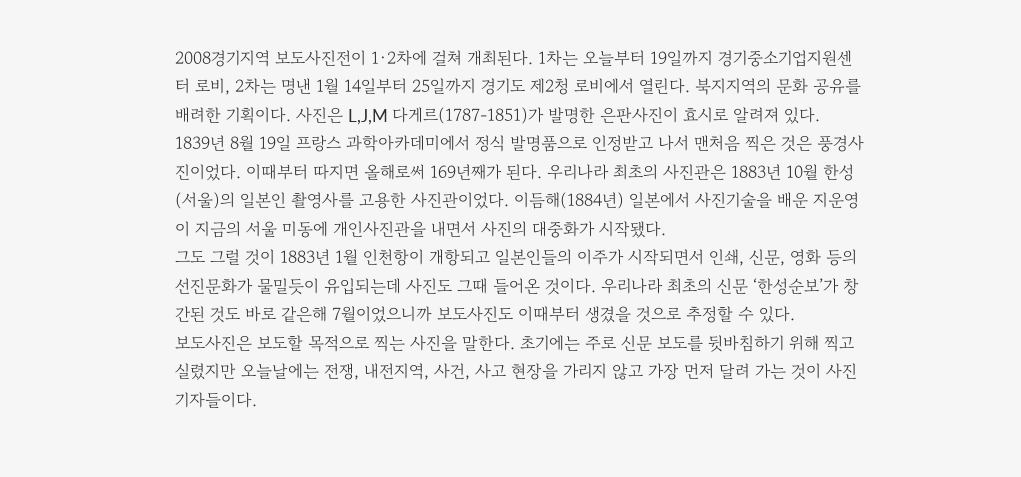2008경기지역 보도사진전이 1·2차에 걸쳐 개최된다. 1차는 오늘부터 19일까지 경기중소기업지원센터 로비, 2차는 명낸 1월 14일부터 25일까지 경기도 제2청 로비에서 열린다. 북지지역의 문화 공유를 배려한 기획이다. 사진은 L,J,M 다게르(1787-1851)가 발명한 은판사진이 효시로 알려져 있다.
1839년 8월 19일 프랑스 과학아카데미에서 정식 발명품으로 인정받고 나서 맨처음 찍은 것은 풍경사진이었다. 이때부터 따지면 올해로써 169년째가 된다. 우리나라 최초의 사진관은 1883년 10월 한성(서울)의 일본인 촬영사를 고용한 사진관이었다. 이듬해(1884년) 일본에서 사진기술을 배운 지운영이 지금의 서울 미동에 개인사진관을 내면서 사진의 대중화가 시작됐다.
그도 그럴 것이 1883년 1월 인천항이 개항되고 일본인들의 이주가 시작되면서 인쇄, 신문, 영화 등의 선진문화가 물밀듯이 유입되는데 사진도 그때 들어온 것이다. 우리나라 최초의 신문 ‘한성순보’가 창간된 것도 바로 같은해 7월이었으니까 보도사진도 이때부터 생겼을 것으로 추정할 수 있다.
보도사진은 보도할 목적으로 찍는 사진을 말한다. 초기에는 주로 신문 보도를 뒷바침하기 위해 찍고 실렸지만 오늘날에는 전쟁, 내전지역, 사건, 사고 현장을 가리지 않고 가장 먼저 달려 가는 것이 사진기자들이다.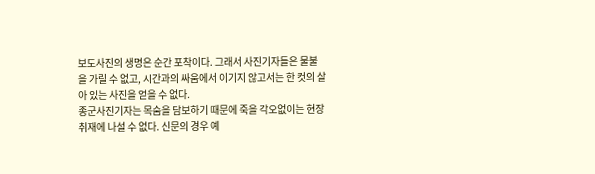보도사진의 생명은 순간 포착이다. 그래서 사진기자들은 물불을 가릴 수 없고, 시간과의 싸움에서 이기지 않고서는 한 컷의 살아 있는 사진을 얻을 수 없다.
종군사진기자는 목숨을 담보하기 때문에 죽을 각오없이는 현장 취재에 나설 수 없다. 신문의 경우 예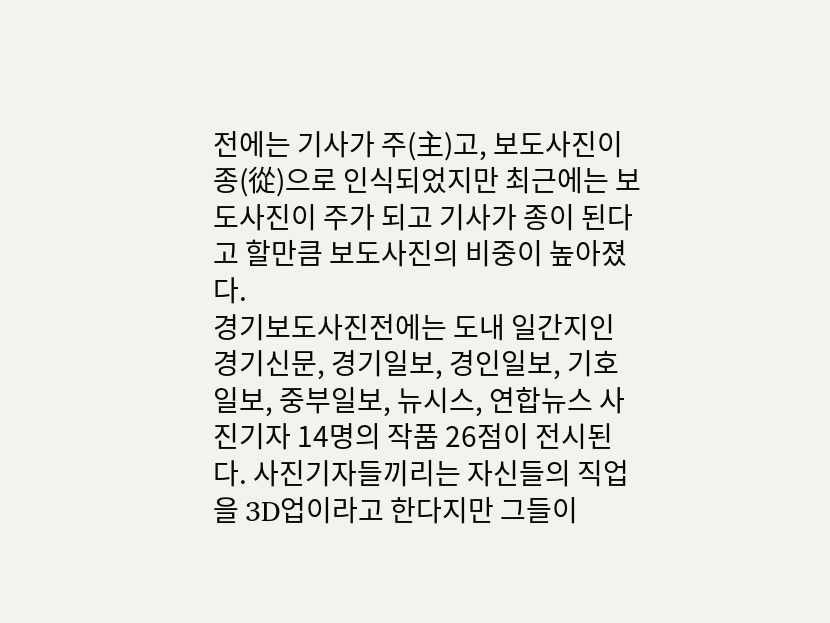전에는 기사가 주(主)고, 보도사진이 종(從)으로 인식되었지만 최근에는 보도사진이 주가 되고 기사가 종이 된다고 할만큼 보도사진의 비중이 높아졌다.
경기보도사진전에는 도내 일간지인 경기신문, 경기일보, 경인일보, 기호일보, 중부일보, 뉴시스, 연합뉴스 사진기자 14명의 작품 26점이 전시된다. 사진기자들끼리는 자신들의 직업을 3D업이라고 한다지만 그들이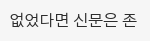없었다면 신문은 존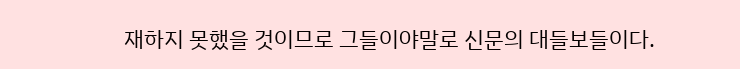재하지 못했을 것이므로 그들이야말로 신문의 대들보들이다.